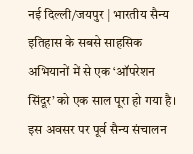नई दिल्ली/जयपुर | भारतीय सैन्य इतिहास के सबसे साहसिक अभियानों में से एक ‘ऑपरेशन सिंदूर’ को एक साल पूरा हो गया है। इस अवसर पर पूर्व सैन्य संचालन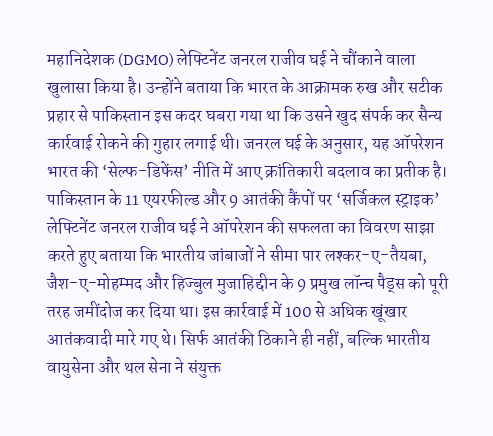महानिदेशक (DGMO) लेफ्टिनेंट जनरल राजीव घई ने चौंकाने वाला खुलासा किया है। उन्होंने बताया कि भारत के आक्रामक रुख और सटीक प्रहार से पाकिस्तान इस कदर घबरा गया था कि उसने खुद संपर्क कर सैन्य कार्रवाई रोकने की गुहार लगाई थी। जनरल घई के अनुसार, यह ऑपरेशन भारत की ‘सेल्फ-डिफेंस’ नीति में आए क्रांतिकारी बदलाव का प्रतीक है।
पाकिस्तान के 11 एयरफील्ड और 9 आतंकी कैंपों पर ‘सर्जिकल स्ट्राइक’
लेफ्टिनेंट जनरल राजीव घई ने ऑपरेशन की सफलता का विवरण साझा करते हुए बताया कि भारतीय जांबाजों ने सीमा पार लश्कर-ए-तैयबा, जैश-ए-मोहम्मद और हिज्बुल मुजाहिद्दीन के 9 प्रमुख लॉन्च पैड्स को पूरी तरह जमींदोज कर दिया था। इस कार्रवाई में 100 से अधिक खूंखार आतंकवादी मारे गए थे। सिर्फ आतंकी ठिकाने ही नहीं, बल्कि भारतीय वायुसेना और थल सेना ने संयुक्त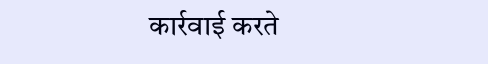कार्रवाई करते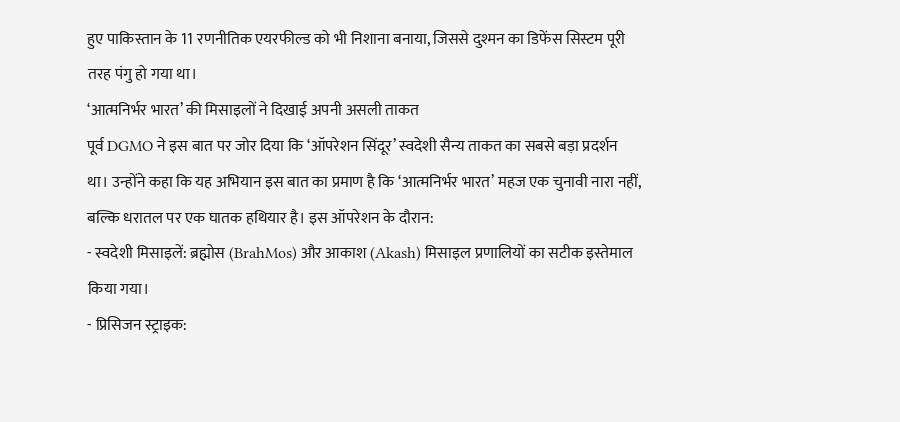हुए पाकिस्तान के 11 रणनीतिक एयरफील्ड को भी निशाना बनाया, जिससे दुश्मन का डिफेंस सिस्टम पूरी तरह पंगु हो गया था।
‘आत्मनिर्भर भारत’ की मिसाइलों ने दिखाई अपनी असली ताकत
पूर्व DGMO ने इस बात पर जोर दिया कि ‘ऑपरेशन सिंदूर’ स्वदेशी सैन्य ताकत का सबसे बड़ा प्रदर्शन था। उन्होंने कहा कि यह अभियान इस बात का प्रमाण है कि ‘आत्मनिर्भर भारत’ महज एक चुनावी नारा नहीं, बल्कि धरातल पर एक घातक हथियार है। इस ऑपरेशन के दौरान:
- स्वदेशी मिसाइलें: ब्रह्मोस (BrahMos) और आकाश (Akash) मिसाइल प्रणालियों का सटीक इस्तेमाल किया गया।
- प्रिसिजन स्ट्राइक: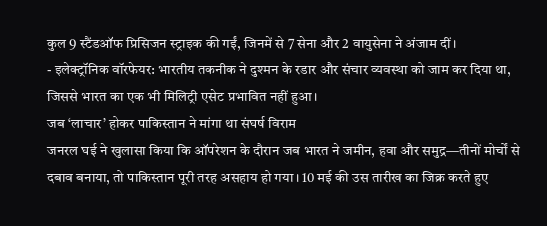कुल 9 स्टैंडऑफ प्रिसिजन स्ट्राइक की गईं, जिनमें से 7 सेना और 2 वायुसेना ने अंजाम दीं।
- इलेक्ट्रॉनिक वॉरफेयर: भारतीय तकनीक ने दुश्मन के रडार और संचार व्यवस्था को जाम कर दिया था, जिससे भारत का एक भी मिलिट्री एसेट प्रभावित नहीं हुआ।
जब ‘लाचार’ होकर पाकिस्तान ने मांगा था संघर्ष विराम
जनरल घई ने खुलासा किया कि ऑपरेशन के दौरान जब भारत ने जमीन, हवा और समुद्र—तीनों मोर्चों से दबाव बनाया, तो पाकिस्तान पूरी तरह असहाय हो गया। 10 मई की उस तारीख का जिक्र करते हुए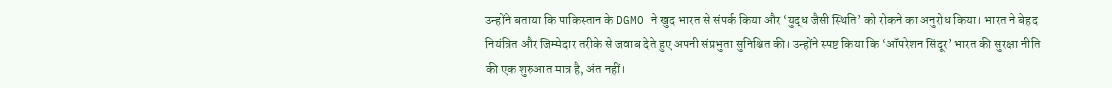उन्होंने बताया कि पाकिस्तान के DGMO ने खुद भारत से संपर्क किया और ‘युद्ध जैसी स्थिति’ को रोकने का अनुरोध किया। भारत ने बेहद नियंत्रित और जिम्मेदार तरीके से जवाब देते हुए अपनी संप्रभुता सुनिश्चित की। उन्होंने स्पष्ट किया कि ‘ऑपरेशन सिंदूर’ भारत की सुरक्षा नीति की एक शुरुआत मात्र है, अंत नहीं।